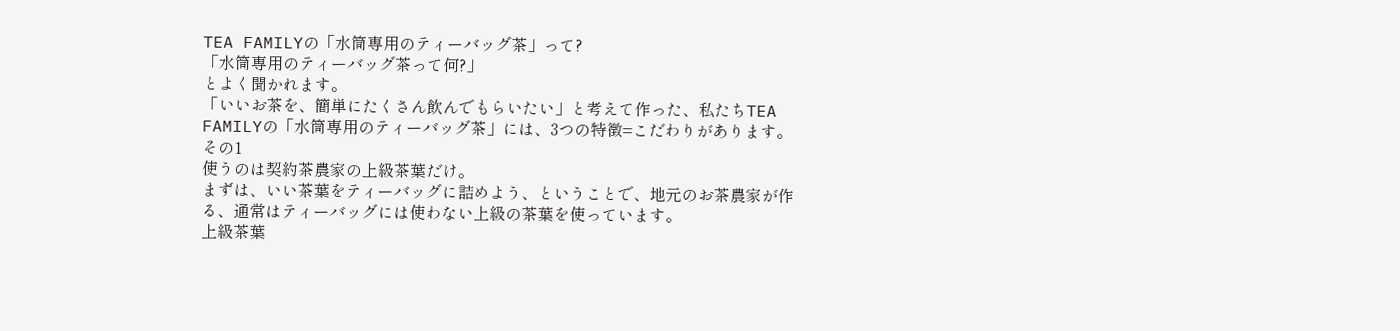TEA FAMILYの「水筒専用のティーバッグ茶」って?
「水筒専用のティーバッグ茶って何?」
とよく聞かれます。
「いいお茶を、簡単にたくさん飲んでもらいたい」と考えて作った、私たちTEA FAMILYの「水筒専用のティーバッグ茶」には、3つの特徴=こだわりがあります。
その1
使うのは契約茶農家の上級茶葉だけ。
まずは、いい茶葉をティーバッグに詰めよう、ということで、地元のお茶農家が作る、通常はティーバッグには使わない上級の茶葉を使っています。
上級茶葉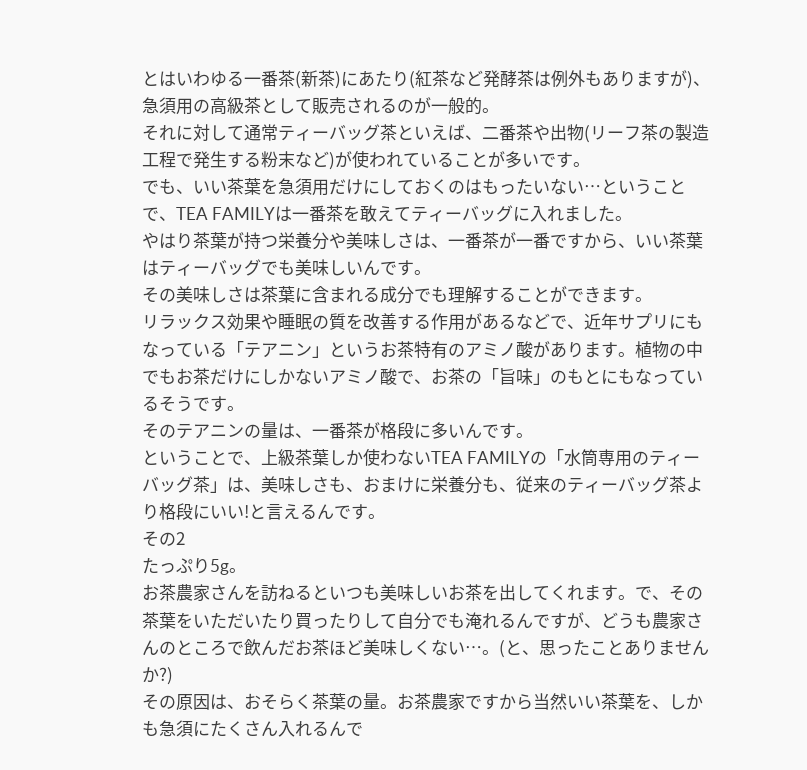とはいわゆる一番茶(新茶)にあたり(紅茶など発酵茶は例外もありますが)、急須用の高級茶として販売されるのが一般的。
それに対して通常ティーバッグ茶といえば、二番茶や出物(リーフ茶の製造工程で発生する粉末など)が使われていることが多いです。
でも、いい茶葉を急須用だけにしておくのはもったいない…ということで、TEA FAMILYは一番茶を敢えてティーバッグに入れました。
やはり茶葉が持つ栄養分や美味しさは、一番茶が一番ですから、いい茶葉はティーバッグでも美味しいんです。
その美味しさは茶葉に含まれる成分でも理解することができます。
リラックス効果や睡眠の質を改善する作用があるなどで、近年サプリにもなっている「テアニン」というお茶特有のアミノ酸があります。植物の中でもお茶だけにしかないアミノ酸で、お茶の「旨味」のもとにもなっているそうです。
そのテアニンの量は、一番茶が格段に多いんです。
ということで、上級茶葉しか使わないTEA FAMILYの「水筒専用のティーバッグ茶」は、美味しさも、おまけに栄養分も、従来のティーバッグ茶より格段にいい!と言えるんです。
その2
たっぷり5g。
お茶農家さんを訪ねるといつも美味しいお茶を出してくれます。で、その茶葉をいただいたり買ったりして自分でも淹れるんですが、どうも農家さんのところで飲んだお茶ほど美味しくない…。(と、思ったことありませんか?)
その原因は、おそらく茶葉の量。お茶農家ですから当然いい茶葉を、しかも急須にたくさん入れるんで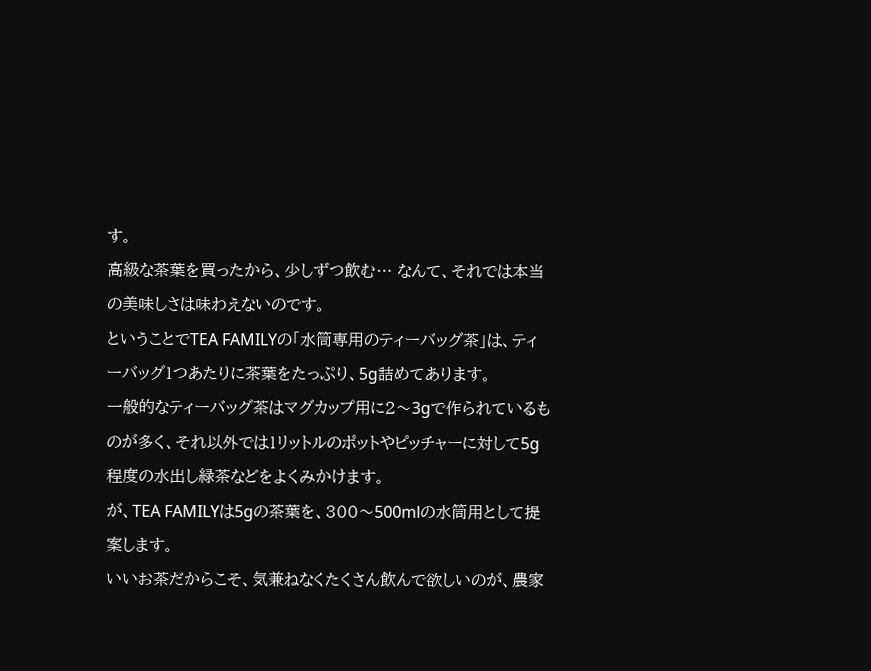す。
高級な茶葉を買ったから、少しずつ飲む… なんて、それでは本当の美味しさは味わえないのです。
ということでTEA FAMILYの「水筒専用のティーバッグ茶」は、ティーバッグ1つあたりに茶葉をたっぷり、5g詰めてあります。
一般的なティーバッグ茶はマグカップ用に2〜3gで作られているものが多く、それ以外では1リットルのポットやピッチャーに対して5g程度の水出し緑茶などをよくみかけます。
が、TEA FAMILYは5gの茶葉を、300〜500mlの水筒用として提案します。
いいお茶だからこそ、気兼ねなくたくさん飲んで欲しいのが、農家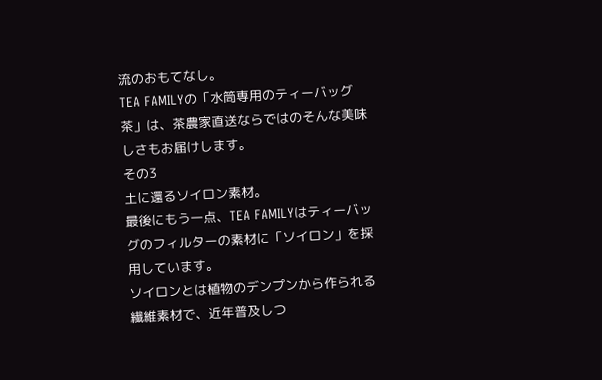流のおもてなし。
TEA FAMILYの「水筒専用のティーバッグ茶」は、茶農家直送ならではのそんな美味しさもお届けします。
その3
土に還るソイロン素材。
最後にもう一点、TEA FAMILYはティーバッグのフィルターの素材に「ソイロン」を採用しています。
ソイロンとは植物のデンプンから作られる繊維素材で、近年普及しつ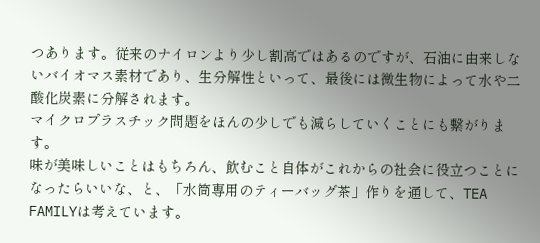つあります。従来のナイロンより少し割高ではあるのですが、石油に由来しないバイオマス素材であり、生分解性といって、最後には微生物によって水や二酸化炭素に分解されます。
マイクロプラスチック問題をほんの少しでも減らしていくことにも繋がります。
味が美味しいことはもちろん、飲むこと自体がこれからの社会に役立つことになったらいいな、と、「水筒専用のティーバッグ茶」作りを通して、TEA FAMILYは考えています。